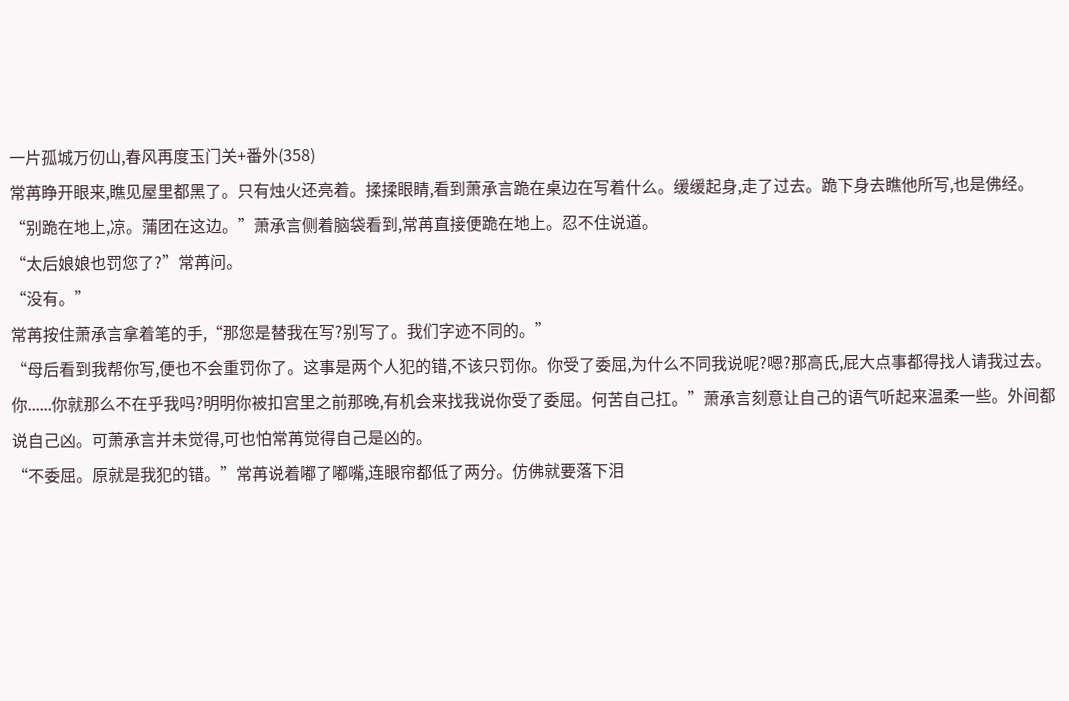一片孤城万仞山,春风再度玉门关+番外(358)
常苒睁开眼来,瞧见屋里都黑了。只有烛火还亮着。揉揉眼睛,看到萧承言跪在桌边在写着什么。缓缓起身,走了过去。跪下身去瞧他所写,也是佛经。
“别跪在地上,凉。蒲团在这边。”萧承言侧着脑袋看到,常苒直接便跪在地上。忍不住说道。
“太后娘娘也罚您了?”常苒问。
“没有。”
常苒按住萧承言拿着笔的手,“那您是替我在写?别写了。我们字迹不同的。”
“母后看到我帮你写,便也不会重罚你了。这事是两个人犯的错,不该只罚你。你受了委屈,为什么不同我说呢?嗯?那高氏,屁大点事都得找人请我过去。你......你就那么不在乎我吗?明明你被扣宫里之前那晚,有机会来找我说你受了委屈。何苦自己扛。”萧承言刻意让自己的语气听起来温柔一些。外间都说自己凶。可萧承言并未觉得,可也怕常苒觉得自己是凶的。
“不委屈。原就是我犯的错。”常苒说着嘟了嘟嘴,连眼帘都低了两分。仿佛就要落下泪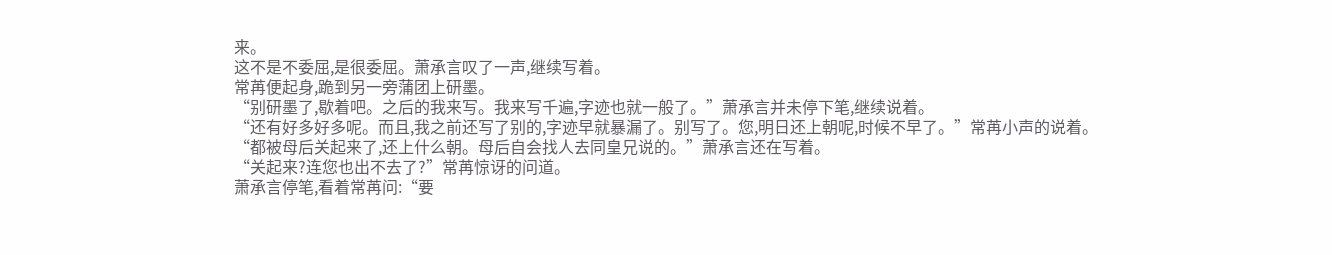来。
这不是不委屈,是很委屈。萧承言叹了一声,继续写着。
常苒便起身,跪到另一旁蒲团上研墨。
“别研墨了,歇着吧。之后的我来写。我来写千遍,字迹也就一般了。”萧承言并未停下笔,继续说着。
“还有好多好多呢。而且,我之前还写了别的,字迹早就暴漏了。别写了。您,明日还上朝呢,时候不早了。”常苒小声的说着。
“都被母后关起来了,还上什么朝。母后自会找人去同皇兄说的。”萧承言还在写着。
“关起来?连您也出不去了?”常苒惊讶的问道。
萧承言停笔,看着常苒问:“要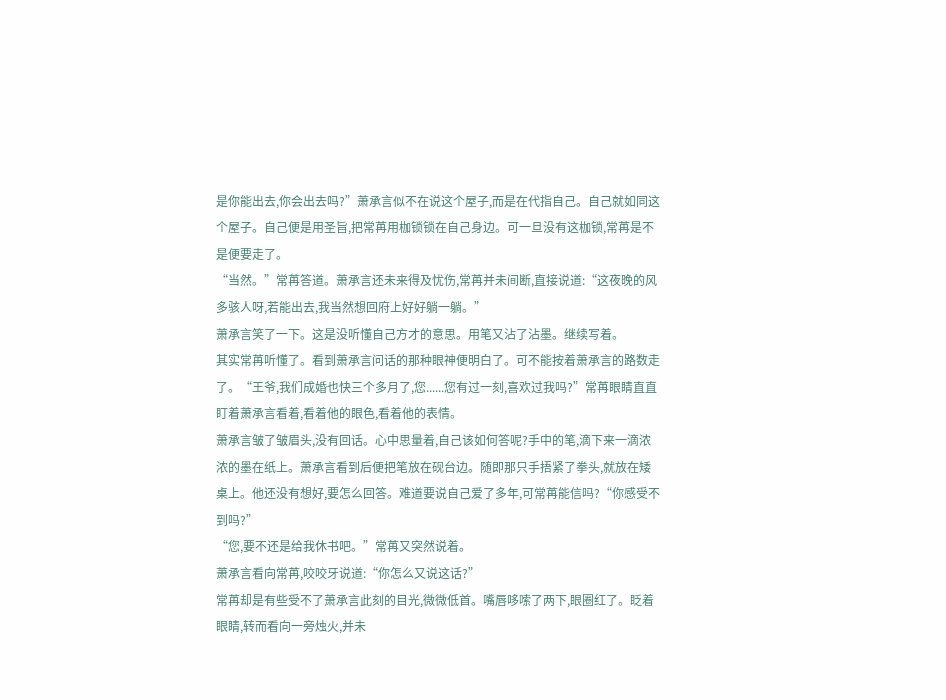是你能出去,你会出去吗?”萧承言似不在说这个屋子,而是在代指自己。自己就如同这个屋子。自己便是用圣旨,把常苒用枷锁锁在自己身边。可一旦没有这枷锁,常苒是不是便要走了。
“当然。”常苒答道。萧承言还未来得及忧伤,常苒并未间断,直接说道:“这夜晚的风多骇人呀,若能出去,我当然想回府上好好躺一躺。”
萧承言笑了一下。这是没听懂自己方才的意思。用笔又沾了沾墨。继续写着。
其实常苒听懂了。看到萧承言问话的那种眼神便明白了。可不能按着萧承言的路数走了。“王爷,我们成婚也快三个多月了,您......您有过一刻,喜欢过我吗?”常苒眼睛直直盯着萧承言看着,看着他的眼色,看着他的表情。
萧承言皱了皱眉头,没有回话。心中思量着,自己该如何答呢?手中的笔,滴下来一滴浓浓的墨在纸上。萧承言看到后便把笔放在砚台边。随即那只手捂紧了拳头,就放在矮桌上。他还没有想好,要怎么回答。难道要说自己爱了多年,可常苒能信吗?“你感受不到吗?”
“您,要不还是给我休书吧。”常苒又突然说着。
萧承言看向常苒,咬咬牙说道:“你怎么又说这话?”
常苒却是有些受不了萧承言此刻的目光,微微低首。嘴唇哆嗦了两下,眼圈红了。眨着眼睛,转而看向一旁烛火,并未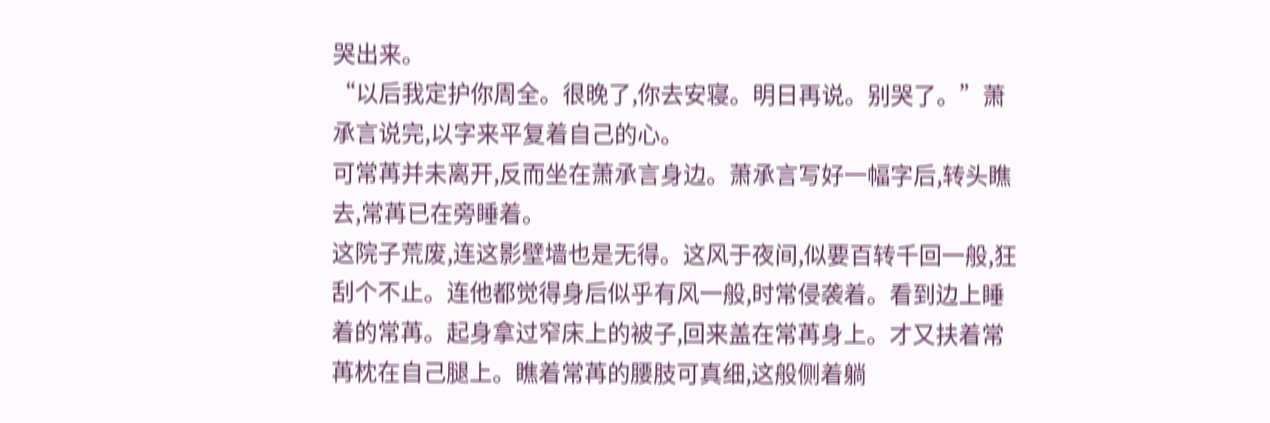哭出来。
“以后我定护你周全。很晚了,你去安寝。明日再说。别哭了。”萧承言说完,以字来平复着自己的心。
可常苒并未离开,反而坐在萧承言身边。萧承言写好一幅字后,转头瞧去,常苒已在旁睡着。
这院子荒废,连这影壁墙也是无得。这风于夜间,似要百转千回一般,狂刮个不止。连他都觉得身后似乎有风一般,时常侵袭着。看到边上睡着的常苒。起身拿过窄床上的被子,回来盖在常苒身上。才又扶着常苒枕在自己腿上。瞧着常苒的腰肢可真细,这般侧着躺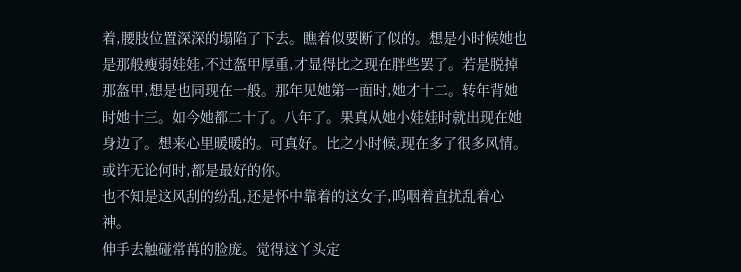着,腰肢位置深深的塌陷了下去。瞧着似要断了似的。想是小时候她也是那般瘦弱娃娃,不过盔甲厚重,才显得比之现在胖些罢了。若是脱掉那盔甲,想是也同现在一般。那年见她第一面时,她才十二。转年背她时她十三。如今她都二十了。八年了。果真从她小娃娃时就出现在她身边了。想来心里暖暖的。可真好。比之小时候,现在多了很多风情。或许无论何时,都是最好的你。
也不知是这风刮的纷乱,还是怀中靠着的这女子,呜咽着直扰乱着心神。
伸手去触碰常苒的脸庞。觉得这丫头定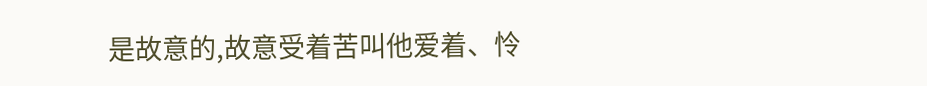是故意的,故意受着苦叫他爱着、怜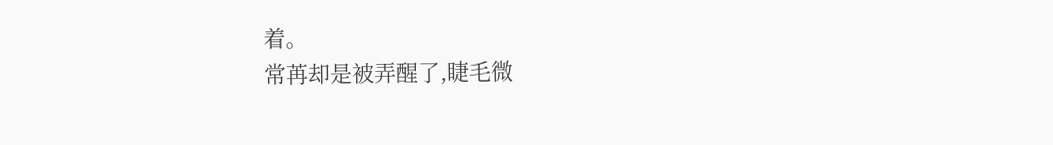着。
常苒却是被弄醒了,睫毛微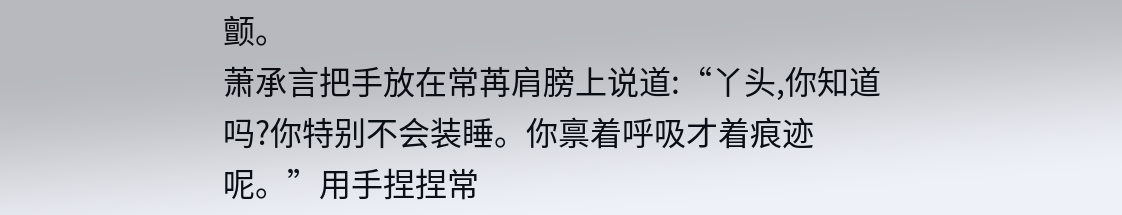颤。
萧承言把手放在常苒肩膀上说道:“丫头,你知道吗?你特别不会装睡。你禀着呼吸才着痕迹呢。”用手捏捏常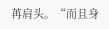苒肩头。“而且身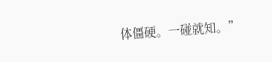体僵硬。一碰就知。”